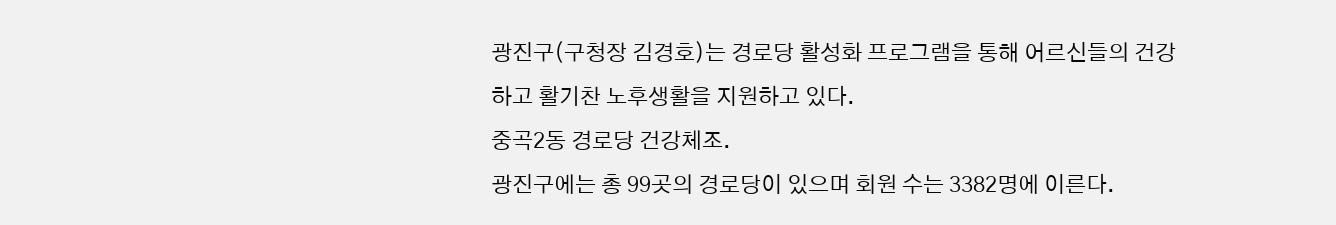광진구(구청장 김경호)는 경로당 활성화 프로그램을 통해 어르신들의 건강하고 활기찬 노후생활을 지원하고 있다.
중곡2동 경로당 건강체조.
광진구에는 총 99곳의 경로당이 있으며 회원 수는 3382명에 이른다.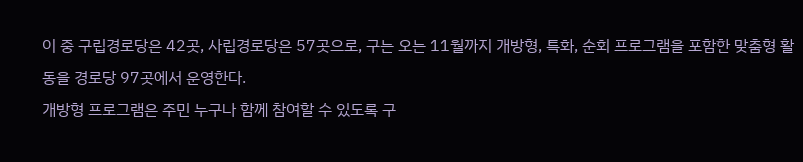이 중 구립경로당은 42곳, 사립경로당은 57곳으로, 구는 오는 11월까지 개방형, 특화, 순회 프로그램을 포함한 맞춤형 활동을 경로당 97곳에서 운영한다.
개방형 프로그램은 주민 누구나 함께 참여할 수 있도록 구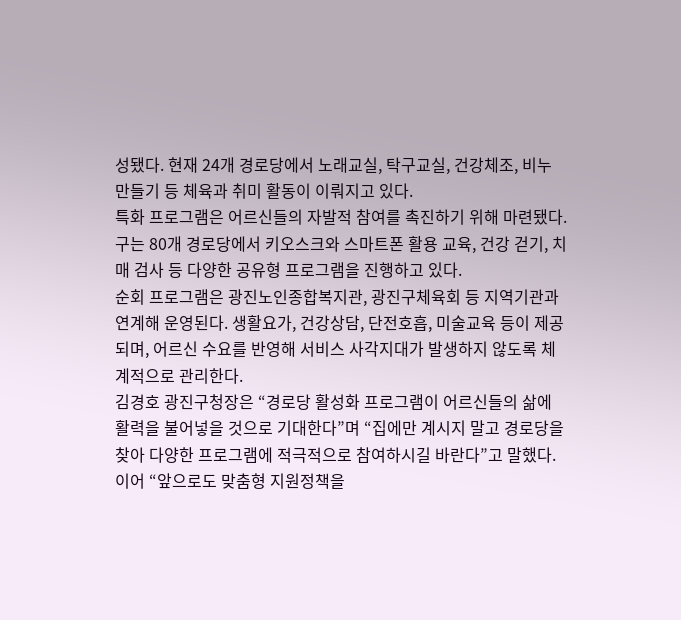성됐다. 현재 24개 경로당에서 노래교실, 탁구교실, 건강체조, 비누 만들기 등 체육과 취미 활동이 이뤄지고 있다.
특화 프로그램은 어르신들의 자발적 참여를 촉진하기 위해 마련됐다. 구는 80개 경로당에서 키오스크와 스마트폰 활용 교육, 건강 걷기, 치매 검사 등 다양한 공유형 프로그램을 진행하고 있다.
순회 프로그램은 광진노인종합복지관, 광진구체육회 등 지역기관과 연계해 운영된다. 생활요가, 건강상담, 단전호흡, 미술교육 등이 제공되며, 어르신 수요를 반영해 서비스 사각지대가 발생하지 않도록 체계적으로 관리한다.
김경호 광진구청장은 “경로당 활성화 프로그램이 어르신들의 삶에 활력을 불어넣을 것으로 기대한다”며 “집에만 계시지 말고 경로당을 찾아 다양한 프로그램에 적극적으로 참여하시길 바란다”고 말했다.
이어 “앞으로도 맞춤형 지원정책을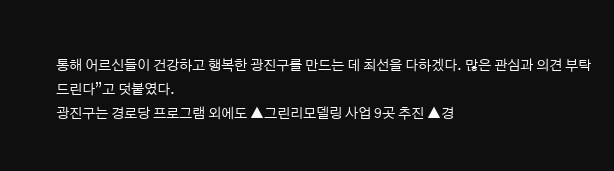통해 어르신들이 건강하고 행복한 광진구를 만드는 데 최선을 다하겠다. 많은 관심과 의견 부탁드린다”고 덧붙였다.
광진구는 경로당 프로그램 외에도 ▲그린리모델링 사업 9곳 추진 ▲경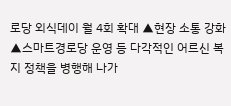로당 외식데이 월 4회 확대 ▲현장 소통 강화 ▲스마트경로당 운영 등 다각적인 어르신 복지 정책을 병행해 나가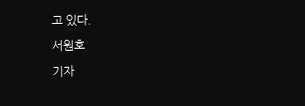고 있다.
서원호
기자